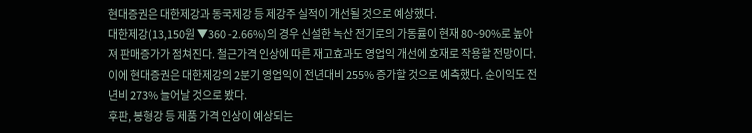현대증권은 대한제강과 동국제강 등 제강주 실적이 개선될 것으로 예상했다.
대한제강(13,150원 ▼360 -2.66%)의 경우 신설한 녹산 전기로의 가동률이 현재 80~90%로 높아져 판매증가가 점쳐진다. 철근가격 인상에 따른 재고효과도 영업익 개선에 호재로 작용할 전망이다. 이에 현대증권은 대한제강의 2분기 영업익이 전년대비 255% 증가할 것으로 예측했다. 순이익도 전년비 273% 늘어날 것으로 봤다.
후판, 봉형강 등 제품 가격 인상이 예상되는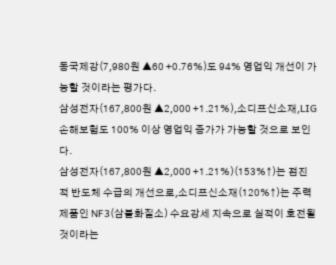동국제강(7,980원 ▲60 +0.76%)도 94% 영업익 개선이 가능할 것이라는 평가다.
삼성전자(167,800원 ▲2,000 +1.21%),소디프신소재,LIG손해보험도 100% 이상 영업익 증가가 가능할 것으로 보인다.
삼성전자(167,800원 ▲2,000 +1.21%)(153%↑)는 점진적 반도체 수급의 개선으로,소디프신소재(120%↑)는 주력제품인 NF3(삼불화질소) 수요강세 지속으로 실적이 호전될 것이라는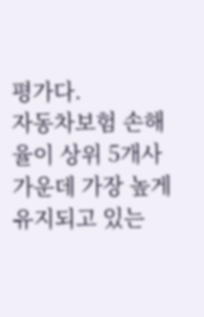평가다.
자동차보험 손해율이 상위 5개사 가운데 가장 높게 유지되고 있는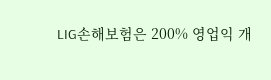LIG손해보험은 200% 영업익 개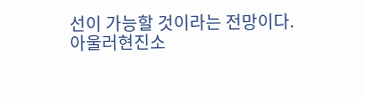선이 가능할 것이라는 전망이다.
아울러현진소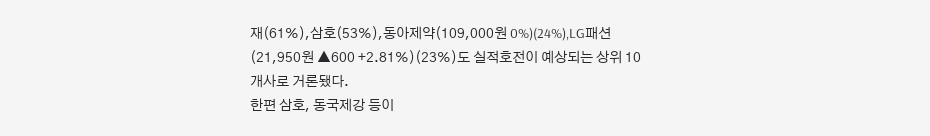재(61%),삼호(53%),동아제약(109,000원 0%)(24%),LG패션(21,950원 ▲600 +2.81%)(23%)도 실적호전이 예상되는 상위 10개사로 거론됐다.
한편 삼호, 동국제강 등이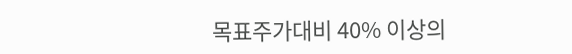목표주가대비 40% 이상의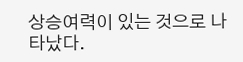상승여력이 있는 것으로 나타났다.